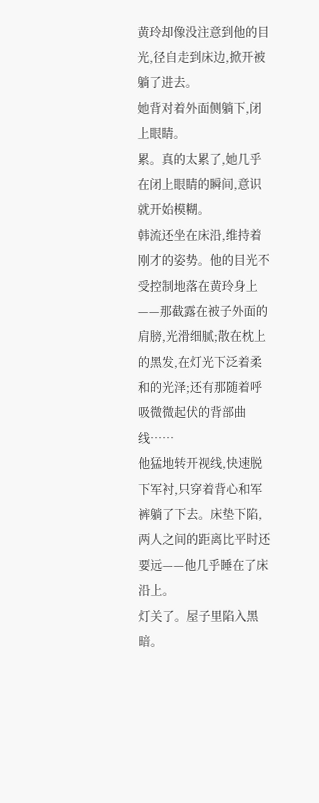黄玲却像没注意到他的目光,径自走到床边,掀开被躺了进去。
她背对着外面侧躺下,闭上眼睛。
累。真的太累了,她几乎在闭上眼睛的瞬间,意识就开始模糊。
韩流还坐在床沿,维持着刚才的姿势。他的目光不受控制地落在黄玲身上——那截露在被子外面的肩膀,光滑细腻;散在枕上的黑发,在灯光下泛着柔和的光泽;还有那随着呼吸微微起伏的背部曲线……
他猛地转开视线,快速脱下军衬,只穿着背心和军裤躺了下去。床垫下陷,两人之间的距离比平时还要远——他几乎睡在了床沿上。
灯关了。屋子里陷入黑暗。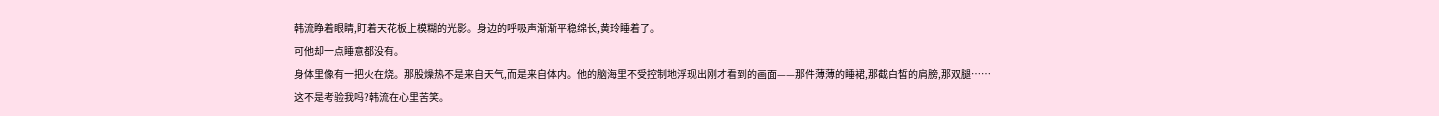韩流睁着眼睛,盯着天花板上模糊的光影。身边的呼吸声渐渐平稳绵长,黄玲睡着了。
可他却一点睡意都没有。
身体里像有一把火在烧。那股燥热不是来自天气,而是来自体内。他的脑海里不受控制地浮现出刚才看到的画面——那件薄薄的睡裙,那截白皙的肩膀,那双腿……
这不是考验我吗?韩流在心里苦笑。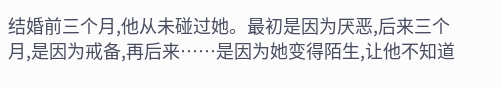结婚前三个月,他从未碰过她。最初是因为厌恶,后来三个月,是因为戒备,再后来……是因为她变得陌生,让他不知道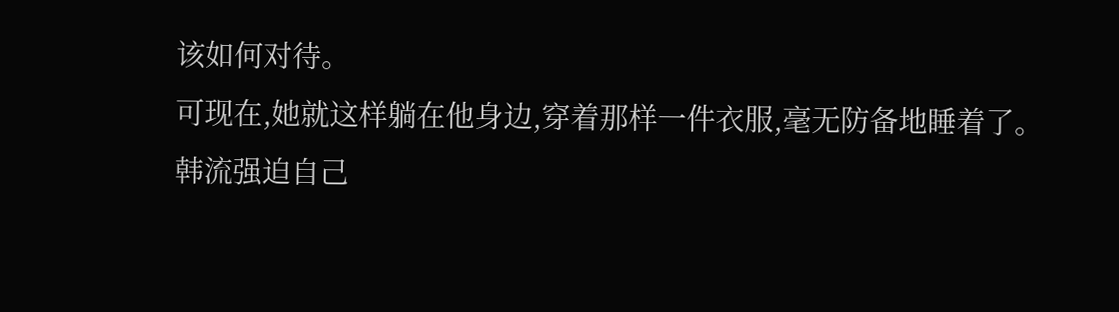该如何对待。
可现在,她就这样躺在他身边,穿着那样一件衣服,毫无防备地睡着了。
韩流强迫自己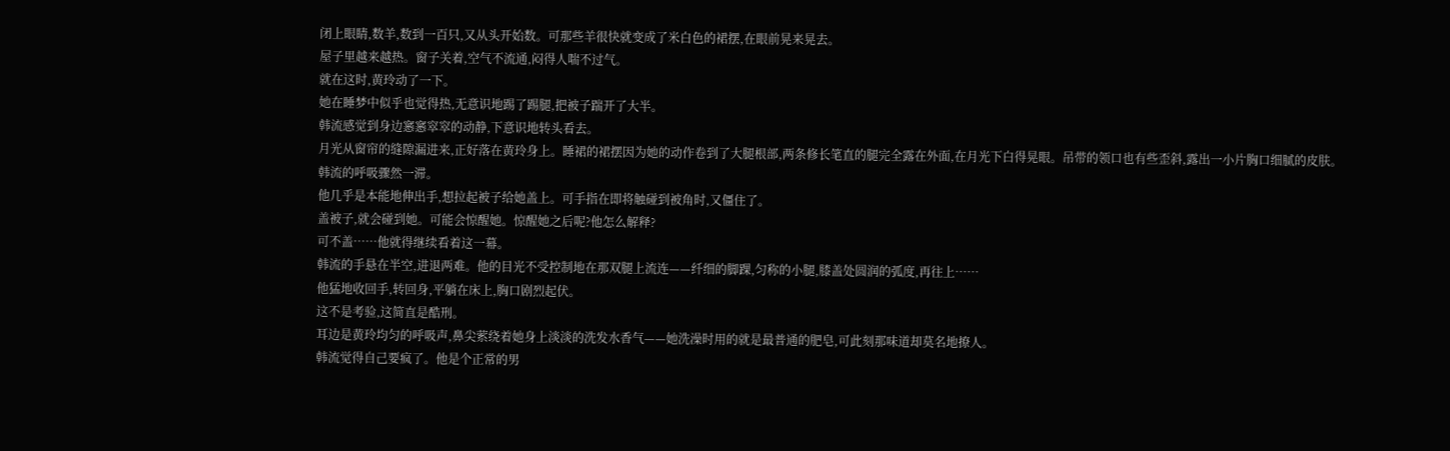闭上眼睛,数羊,数到一百只,又从头开始数。可那些羊很快就变成了米白色的裙摆,在眼前晃来晃去。
屋子里越来越热。窗子关着,空气不流通,闷得人喘不过气。
就在这时,黄玲动了一下。
她在睡梦中似乎也觉得热,无意识地踢了踢腿,把被子踹开了大半。
韩流感觉到身边窸窸窣窣的动静,下意识地转头看去。
月光从窗帘的缝隙漏进来,正好落在黄玲身上。睡裙的裙摆因为她的动作卷到了大腿根部,两条修长笔直的腿完全露在外面,在月光下白得晃眼。吊带的领口也有些歪斜,露出一小片胸口细腻的皮肤。
韩流的呼吸骤然一滞。
他几乎是本能地伸出手,想拉起被子给她盖上。可手指在即将触碰到被角时,又僵住了。
盖被子,就会碰到她。可能会惊醒她。惊醒她之后呢?他怎么解释?
可不盖……他就得继续看着这一幕。
韩流的手悬在半空,进退两难。他的目光不受控制地在那双腿上流连——纤细的脚踝,匀称的小腿,膝盖处圆润的弧度,再往上……
他猛地收回手,转回身,平躺在床上,胸口剧烈起伏。
这不是考验,这简直是酷刑。
耳边是黄玲均匀的呼吸声,鼻尖萦绕着她身上淡淡的洗发水香气——她洗澡时用的就是最普通的肥皂,可此刻那味道却莫名地撩人。
韩流觉得自己要疯了。他是个正常的男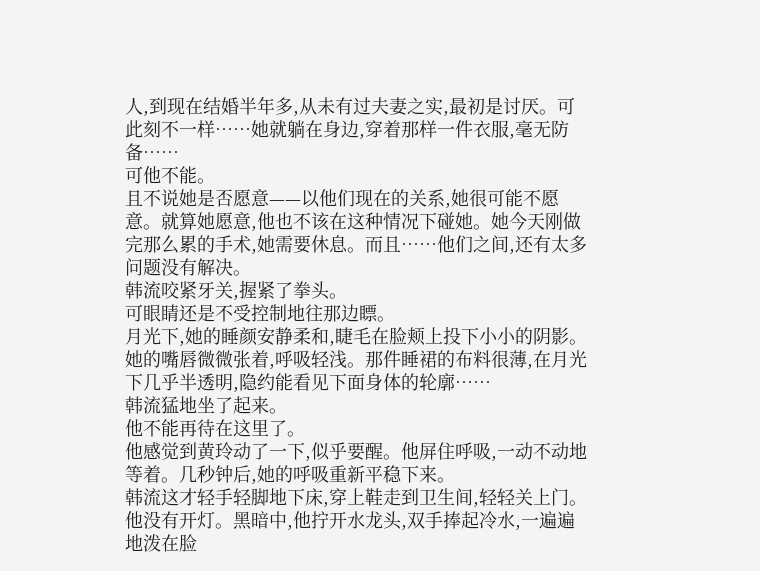人,到现在结婚半年多,从未有过夫妻之实,最初是讨厌。可此刻不一样……她就躺在身边,穿着那样一件衣服,毫无防备……
可他不能。
且不说她是否愿意——以他们现在的关系,她很可能不愿意。就算她愿意,他也不该在这种情况下碰她。她今天刚做完那么累的手术,她需要休息。而且……他们之间,还有太多问题没有解决。
韩流咬紧牙关,握紧了拳头。
可眼睛还是不受控制地往那边瞟。
月光下,她的睡颜安静柔和,睫毛在脸颊上投下小小的阴影。她的嘴唇微微张着,呼吸轻浅。那件睡裙的布料很薄,在月光下几乎半透明,隐约能看见下面身体的轮廓……
韩流猛地坐了起来。
他不能再待在这里了。
他感觉到黄玲动了一下,似乎要醒。他屏住呼吸,一动不动地等着。几秒钟后,她的呼吸重新平稳下来。
韩流这才轻手轻脚地下床,穿上鞋走到卫生间,轻轻关上门。
他没有开灯。黑暗中,他拧开水龙头,双手捧起冷水,一遍遍地泼在脸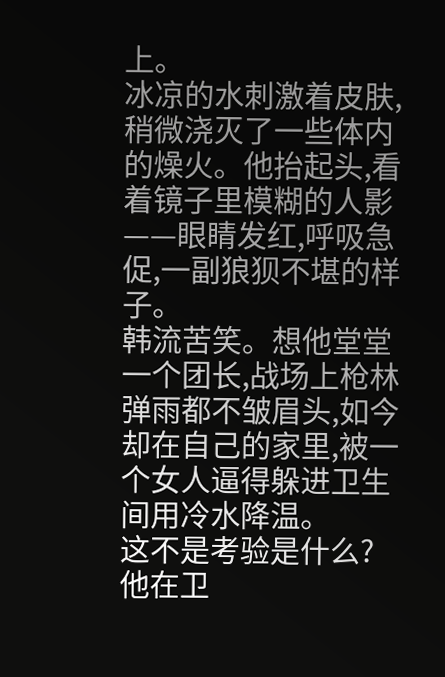上。
冰凉的水刺激着皮肤,稍微浇灭了一些体内的燥火。他抬起头,看着镜子里模糊的人影——眼睛发红,呼吸急促,一副狼狈不堪的样子。
韩流苦笑。想他堂堂一个团长,战场上枪林弹雨都不皱眉头,如今却在自己的家里,被一个女人逼得躲进卫生间用冷水降温。
这不是考验是什么?
他在卫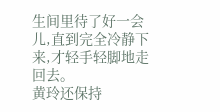生间里待了好一会儿,直到完全冷静下来,才轻手轻脚地走回去。
黄玲还保持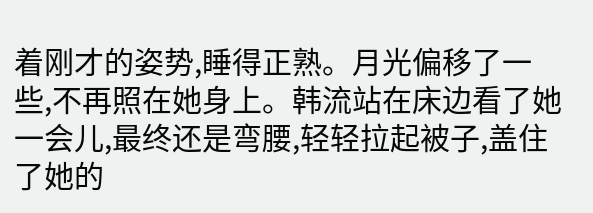着刚才的姿势,睡得正熟。月光偏移了一些,不再照在她身上。韩流站在床边看了她一会儿,最终还是弯腰,轻轻拉起被子,盖住了她的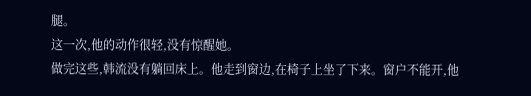腿。
这一次,他的动作很轻,没有惊醒她。
做完这些,韩流没有躺回床上。他走到窗边,在椅子上坐了下来。窗户不能开,他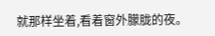就那样坐着,看着窗外朦胧的夜。